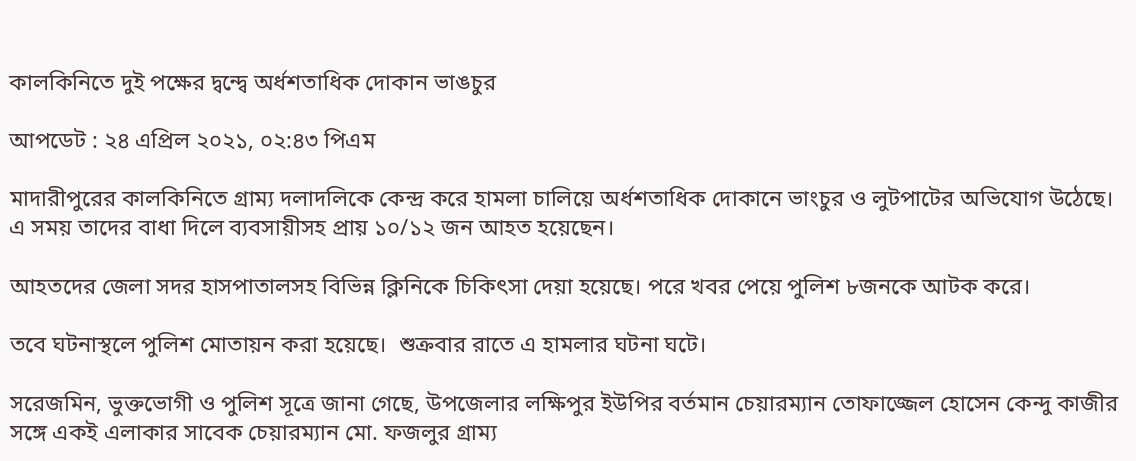কালকিনিতে দুই পক্ষের দ্বন্দ্বে অর্ধশতাধিক দোকান ভাঙচুর

আপডেট : ২৪ এপ্রিল ২০২১, ০২:৪৩ পিএম

মাদারীপুরের কালকিনিতে গ্রাম্য দলাদলিকে কেন্দ্র করে হামলা চালিয়ে অর্ধশতাধিক দোকানে ভাংচুর ও লুটপাটের অভিযোগ উঠেছে। এ সময় তাদের বাধা দিলে ব্যবসায়ীসহ প্রায় ১০/১২ জন আহত হয়েছেন।

আহতদের জেলা সদর হাসপাতালসহ বিভিন্ন ক্লিনিকে চিকিৎসা দেয়া হয়েছে। পরে খবর পেয়ে পুলিশ ৮জনকে আটক করে।

তবে ঘটনাস্থলে পুলিশ মোতায়ন করা হয়েছে।  শুক্রবার রাতে এ হামলার ঘটনা ঘটে।

সরেজমিন, ভুক্তভোগী ও পুলিশ সূত্রে জানা গেছে, উপজেলার লক্ষিপুর ইউপির বর্তমান চেয়ারম্যান তোফাজ্জেল হোসেন কেন্দু কাজীর সঙ্গে একই এলাকার সাবেক চেয়ারম্যান মো. ফজলুর গ্রাম্য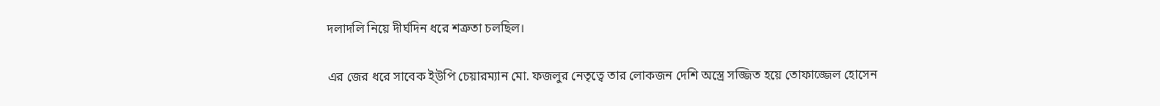দলাদলি নিয়ে দীর্ঘদিন ধরে শত্রুতা চলছিল।

এর জের ধরে সাবেক ই্উপি চেয়ারম্যান মো. ফজলুর নেতৃত্বে তার লোকজন দেশি অস্ত্রে সজ্জিত হয়ে তোফাজ্জেল হোসেন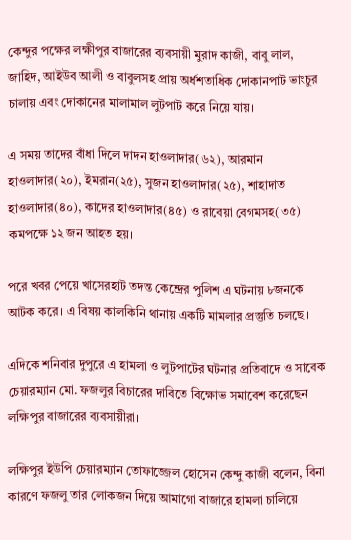কেন্দুর পক্ষের লক্ষীপুর বাজারের ব্যবসায়ী মুরাদ কাজী, বাবু লাল, জাহিদ, আইউব আলী ও বাবুলসহ প্রায় অর্ধশতাধিক দোকানপাট ভাংচুর চালায় এবং দোকানের মালামাল লুটপাট করে নিয়ে যায়।

এ সময় তাদের বাঁধা দিলে দাদন হাওলাদার(৬২), আরমান হাওলাদার(২০), ইমরান(২৫), সুজন হাওলাদার(২৫), শাহাদাত হাওলাদার(৪০), কাদের হাওলাদার(৪৫) ও রাবেয়া বেগমসহ(৩৫) কমপক্ষে ১২ জন আহত হয়।

পরে খবর পেয়ে খাসেরহাট তদন্ত কেন্দ্রের পুলিশ এ ঘটনায় ৮জনকে আটক করে। এ বিষয় কালকিনি থানায় একটি মামলার প্রস্তুতি চলছে।

এদিকে শনিবার দুপুরে এ হামলা ও লুটপাটের ঘটনার প্রতিবাদে ও সাবেক চেয়ারম্যান মো. ফজলুর বিচারের দাবিতে বিক্ষোভ সমাবেশ করেছেন লক্ষিপুর বাজারের ব্যবসায়ীরা।

লক্ষিপুর ইউপি চেয়ারম্যান তোফাজ্জেল হোসেন কেন্দু কাজী বলেন, বিনা কারণে ফজলু তার লোকজন দিয়ে আমাগো বাজারে হামলা চালিয়ে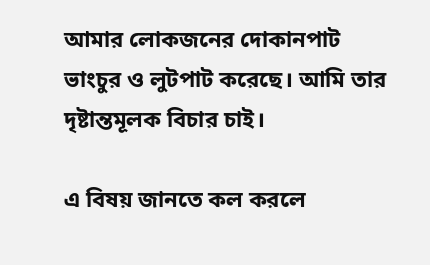আমার লোকজনের দোকানপাট ভাংচুর ও লুটপাট করেছে। আমি তার দৃষ্টান্তমূলক বিচার চাই।

এ বিষয় জানতে কল করলে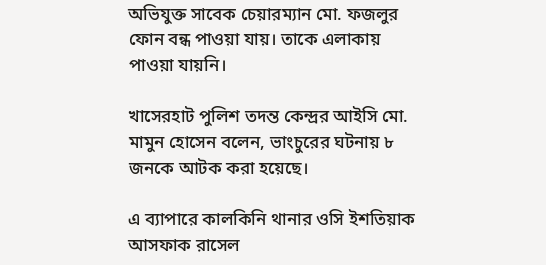অভিযুক্ত সাবেক চেয়ারম্যান মো. ফজলুর ফোন বন্ধ পাওয়া যায়। তাকে এলাকায় পাওয়া যায়নি।

খাসেরহাট পুলিশ তদন্ত কেন্দ্রর আইসি মো. মামুন হোসেন বলেন, ভাংচুরের ঘটনায় ৮ জনকে আটক করা হয়েছে।

এ ব্যাপারে কালকিনি থানার ওসি ইশতিয়াক আসফাক রাসেল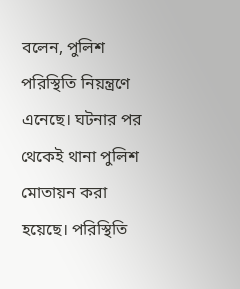বলেন, পুলিশ পরিস্থিতি নিয়ন্ত্রণে এনেছে। ঘটনার পর থেকেই থানা পুলিশ মোতায়ন করা হয়েছে। পরিস্থিতি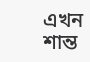এখন শান্ত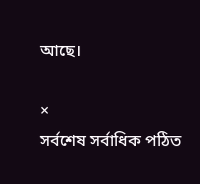আছে।

×
সর্বশেষ সর্বাধিক পঠিত